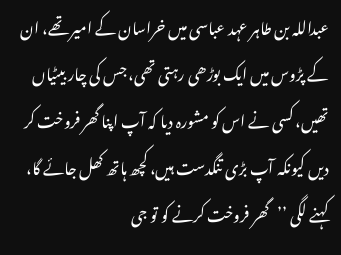عبداللہ بن طاہر عہد عباسی میں خراسان کے امیر تھے، ان کے پڑوس میں ایک بوڑھی رہتی تھی، جس کی چار بیٹیاں تھیں، کسی نے اس کو مشورہ دیا کہ آپ اپنا گھر فروخت کر دیں کیونکہ آپ بڑی تنگدست ہیں، کچھ ہاتھ کھل جائے گا، کہنے لگی ’’گھر فروخت کرنے کو تو جی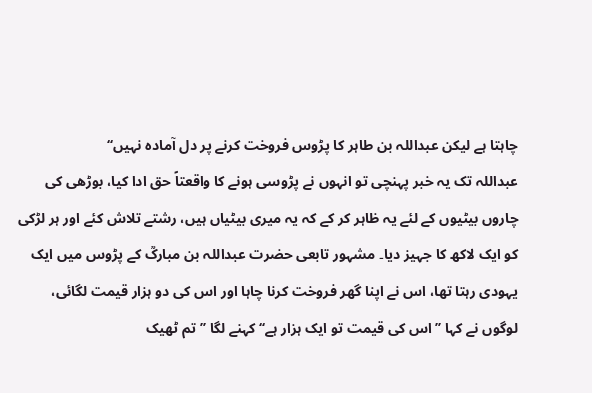چاہتا ہے لیکن عبداللہ بن طاہر کا پڑوس فروخت کرنے پر دل آمادہ نہیں‘‘
عبداللہ تک یہ خبر پہنچی تو انہوں نے پڑوسی ہونے کا واقعتاً حق ادا کیا، بوڑھی کی چاروں بیٹیوں کے لئے یہ ظاہر کر کے کہ یہ میری بیٹیاں ہیں، رشتے تلاش کئے اور ہر لڑکی کو ایک لاکھ کا جہیز دیا۔ مشہور تابعی حضرت عبداللہ بن مبارکؒ کے پڑوس میں ایک یہودی رہتا تھا، اس نے اپنا گھر فروخت کرنا چاہا اور اس کی دو ہزار قیمت لگائی، لوگوں نے کہا ’’اس کی قیمت تو ایک ہزار ہے‘‘ کہنے لگا ’’تم ٹھیک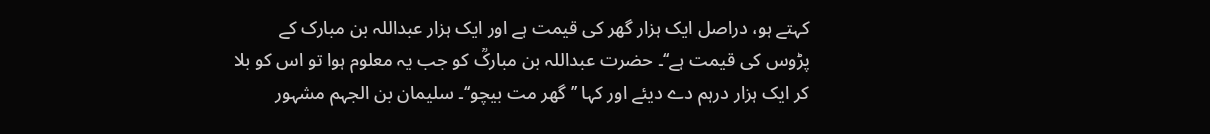کہتے ہو، دراصل ایک ہزار گھر کی قیمت ہے اور ایک ہزار عبداللہ بن مبارک کے پڑوس کی قیمت ہے‘‘۔ حضرت عبداللہ بن مبارکؒ کو جب یہ معلوم ہوا تو اس کو بلا کر ایک ہزار درہم دے دیئے اور کہا ’’گھر مت بیچو‘‘۔ سلیمان بن الجہم مشہور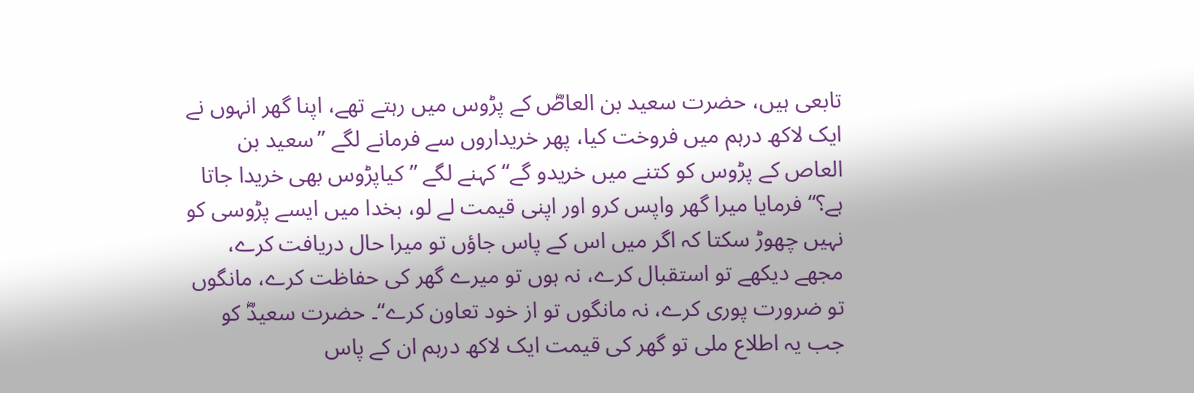تابعی ہیں، حضرت سعید بن العاصؓ کے پڑوس میں رہتے تھے، اپنا گھر انہوں نے ایک لاکھ درہم میں فروخت کیا، پھر خریداروں سے فرمانے لگے ’’سعید بن العاص کے پڑوس کو کتنے میں خریدو گے‘‘ کہنے لگے ’’کیاپڑوس بھی خریدا جاتا ہے؟‘‘ فرمایا میرا گھر واپس کرو اور اپنی قیمت لے لو، بخدا میں ایسے پڑوسی کو نہیں چھوڑ سکتا کہ اگر میں اس کے پاس جاؤں تو میرا حال دریافت کرے، مجھے دیکھے تو استقبال کرے، نہ ہوں تو میرے گھر کی حفاظت کرے، مانگوں تو ضرورت پوری کرے، نہ مانگوں تو از خود تعاون کرے‘‘۔ حضرت سعیدؓ کو جب یہ اطلاع ملی تو گھر کی قیمت ایک لاکھ درہم ان کے پاس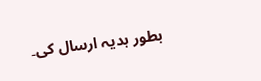بطور ہدیہ ارسال کی۔